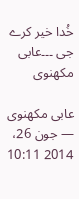خُدا خیر کرے جی ۔۔۔عابی مکھنوی

عابی مکھنوی — جون 26، 2014 10:11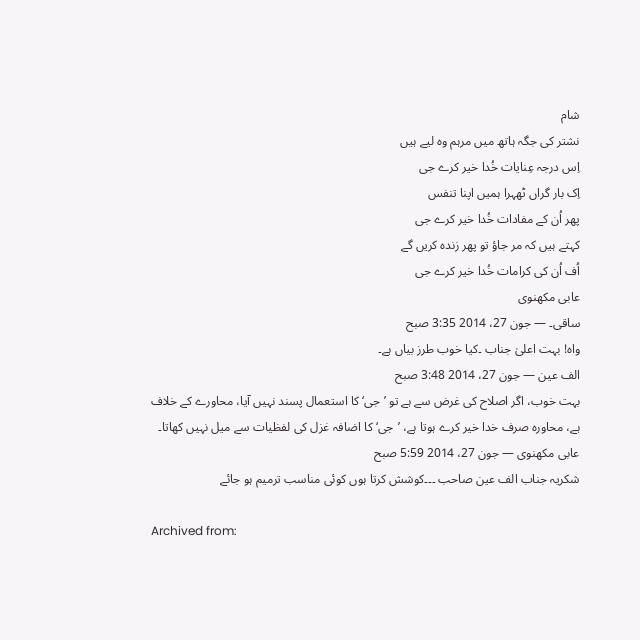شام
نشتر کی جگہ ہاتھ میں مرہم وہ لیے ہیں
اِس درجہ عِنایات خُدا خیر کرے جی
اِک بار گراں ٹھہرا ہمیں اپنا تنفس
پھر اُن کے مفادات خُدا خیر کرے جی
کہتے ہیں کہ مر جاؤ تو پھر زندہ کریں گے
اُف اُن کی کرامات خُدا خیر کرے جی
عابی مکھنوی
ساقی۔ — جون 27، 2014 3:35 صبح
واہ! بہت اعلیٰ جناب ۔کیا خوب طرز بیاں ہے۔
الف عین — جون 27، 2014 3:48 صبح
بہت خوب، اگر اصلاح کی غرض سے ہے تو ’جی‘ کا استعمال پسند نہیں آیا، محاورے کے خلاف ہے، محاورہ صرف خدا خیر کرے ہوتا ہے، ’جی‘ کا اضافہ غزل کی لفظیات سے میل نہیں کھاتا۔
عابی مکھنوی — جون 27، 2014 5:59 صبح
شکریہ جناب الف عین صاحب ۔۔۔کوشش کرتا ہوں کوئی مناسب ترمیم ہو جائے

Archived from: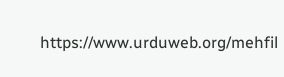https://www.urduweb.org/mehfil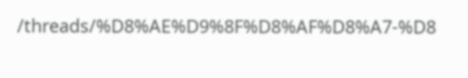/threads/%D8%AE%D9%8F%D8%AF%D8%A7-%D8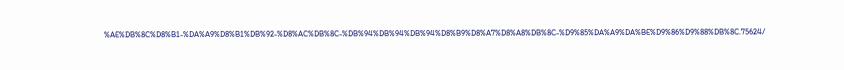%AE%DB%8C%D8%B1-%DA%A9%D8%B1%DB%92-%D8%AC%DB%8C-%DB%94%DB%94%DB%94%D8%B9%D8%A7%D8%A8%DB%8C-%D9%85%DA%A9%DA%BE%D9%86%D9%88%DB%8C.75624/